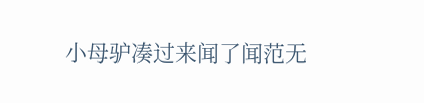小母驴凑过来闻了闻范无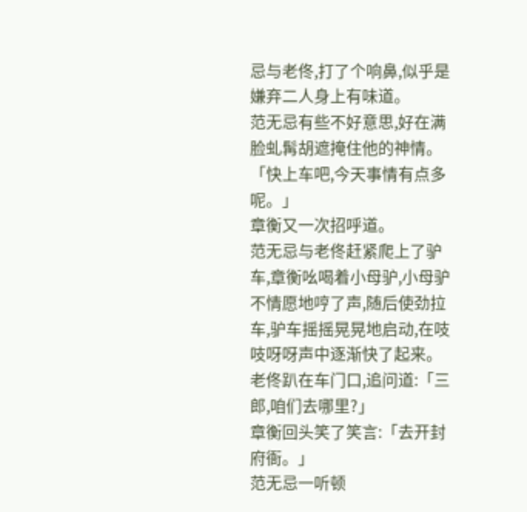忌与老佟,打了个响鼻,似乎是嫌弃二人身上有味道。
范无忌有些不好意思,好在满脸虬髯胡遮掩住他的神情。
「快上车吧,今天事情有点多呢。」
章衡又一次招呼道。
范无忌与老佟赶紧爬上了驴车,章衡吆喝着小母驴,小母驴不情愿地哼了声,随后使劲拉车,驴车摇摇晃晃地启动,在吱吱呀呀声中逐渐快了起来。
老佟趴在车门口,追问道:「三郎,咱们去哪里?」
章衡回头笑了笑言:「去开封府衙。」
范无忌一听顿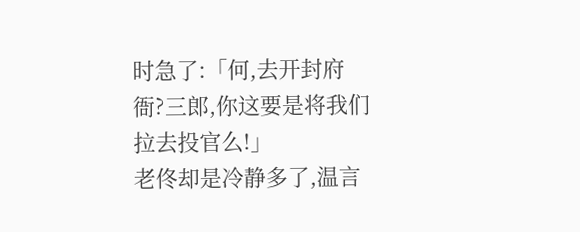时急了:「何,去开封府衙?三郎,你这要是将我们拉去投官么!」
老佟却是冷静多了,温言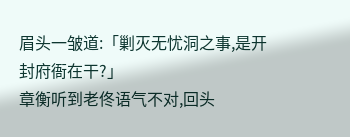眉头一皱道:「剿灭无忧洞之事,是开封府衙在干?」
章衡听到老佟语气不对,回头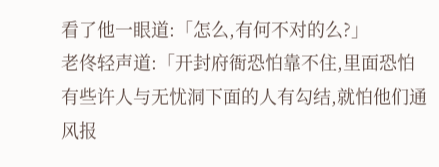看了他一眼道:「怎么,有何不对的么?」
老佟轻声道:「开封府衙恐怕靠不住,里面恐怕有些许人与无忧洞下面的人有勾结,就怕他们通风报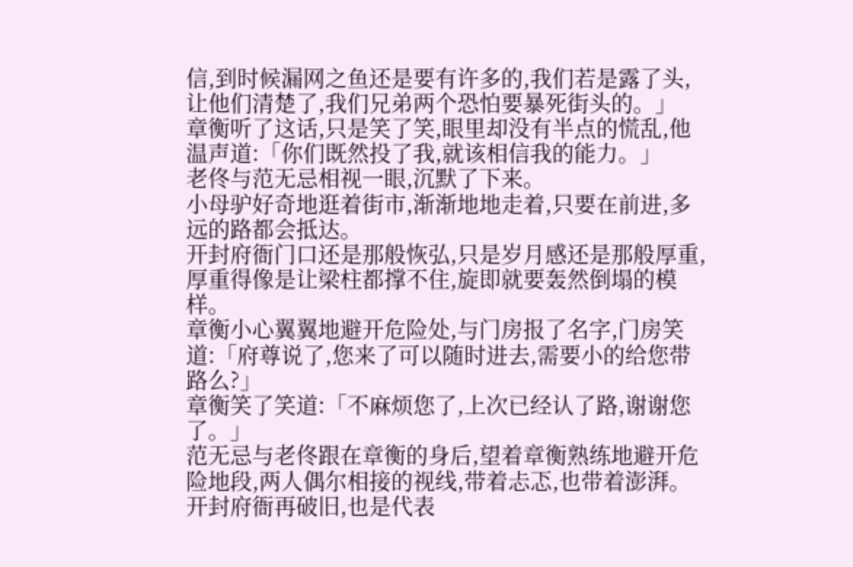信,到时候漏网之鱼还是要有许多的,我们若是露了头,让他们清楚了,我们兄弟两个恐怕要暴死街头的。」
章衡听了这话,只是笑了笑,眼里却没有半点的慌乱,他温声道:「你们既然投了我,就该相信我的能力。」
老佟与范无忌相视一眼,沉默了下来。
小母驴好奇地逛着街市,渐渐地地走着,只要在前进,多远的路都会抵达。
开封府衙门口还是那般恢弘,只是岁月感还是那般厚重,厚重得像是让梁柱都撑不住,旋即就要轰然倒塌的模样。
章衡小心翼翼地避开危险处,与门房报了名字,门房笑道:「府尊说了,您来了可以随时进去,需要小的给您带路么?」
章衡笑了笑道:「不麻烦您了,上次已经认了路,谢谢您了。」
范无忌与老佟跟在章衡的身后,望着章衡熟练地避开危险地段,两人偶尔相接的视线,带着忐忑,也带着澎湃。
开封府衙再破旧,也是代表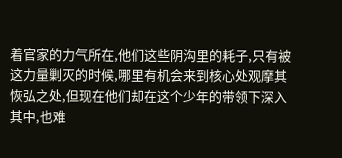着官家的力气所在,他们这些阴沟里的耗子,只有被这力量剿灭的时候,哪里有机会来到核心处观摩其恢弘之处,但现在他们却在这个少年的带领下深入其中,也难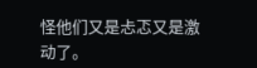怪他们又是忐忑又是激动了。